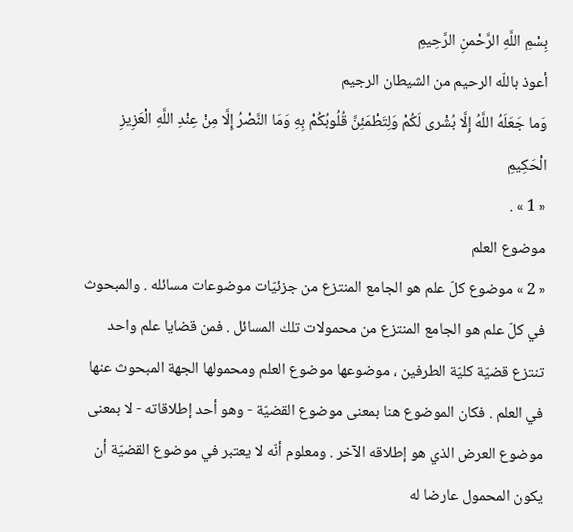بِسْمِ اللَّهِ الرَّحْمنِ الرَّحِيمِ
أعوذ باللّه الرحيم من الشيطان الرجيم
وَما جَعَلَهُ اللَّهُ إِلَّا بُشْرى لَكُمْ وَلِتَطْمَئِنَّ قُلُوبُكُمْ بِهِ وَمَا النَّصْرُ إِلَّا مِنْ عِنْدِ اللَّهِ الْعَزِيزِ الْحَكِيمِ
« 1 » .
موضوع العلم
« 2 » موضوع كلّ علم هو الجامع المنتزع من جزئيّات موضوعات مسائله . والمبحوث في كلّ علم هو الجامع المنتزع من محمولات تلك المسائل . فمن قضايا علم واحد تنتزع قضيّة كليّة الطرفين ، موضوعها موضوع العلم ومحمولها الجهة المبحوث عنها في العلم . فكان الموضوع هنا بمعنى موضوع القضيّة - وهو أحد إطلاقاته - لا بمعنى موضوع العرض الذي هو إطلاقه الآخر . ومعلوم أنّه لا يعتبر في موضوع القضيّة أن يكون المحمول عارضا له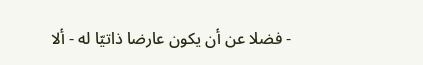- فضلا عن أن يكون عارضا ذاتيّا له - ألا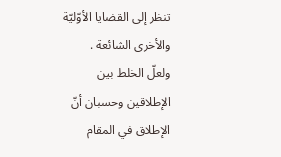تنظر إلى القضايا الأوّليّة والأخرى الشائعة .
ولعلّ الخلط بين الإطلاقين وحسبان أنّ الإطلاق في المقام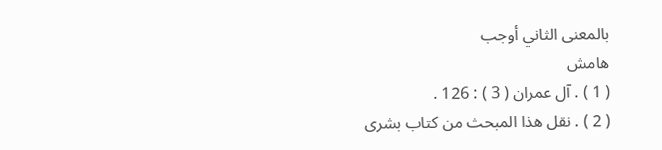بالمعنى الثاني أوجب
هامش
( 1 ) . آل عمران ( 3 ) : 126 .
( 2 ) . نقل هذا المبحث من كتاب بشرى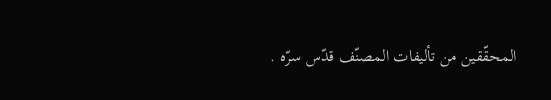المحقّقين من تأليفات المصنّف قدّس سرّه .